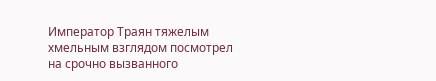Император Траян тяжелым хмельным взглядом посмотрел на срочно вызванного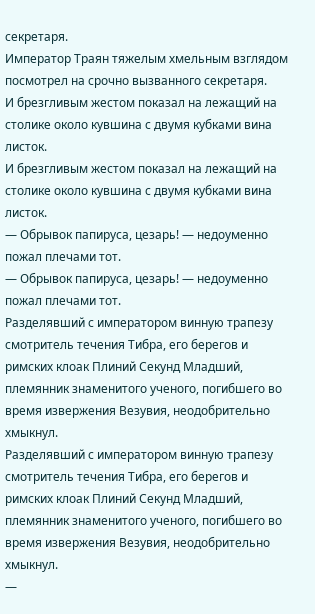секретаря.
Император Траян тяжелым хмельным взглядом посмотрел на срочно вызванного секретаря.
И брезгливым жестом показал на лежащий на столике около кувшина с двумя кубками вина листок.
И брезгливым жестом показал на лежащий на столике около кувшина с двумя кубками вина листок.
— Обрывок папируса, цезарь! — недоуменно пожал плечами тот.
— Обрывок папируса, цезарь! — недоуменно пожал плечами тот.
Разделявший с императором винную трапезу смотритель течения Тибра, его берегов и римских клоак Плиний Секунд Младший, племянник знаменитого ученого, погибшего во время извержения Везувия, неодобрительно хмыкнул.
Разделявший с императором винную трапезу смотритель течения Тибра, его берегов и римских клоак Плиний Секунд Младший, племянник знаменитого ученого, погибшего во время извержения Везувия, неодобрительно хмыкнул.
—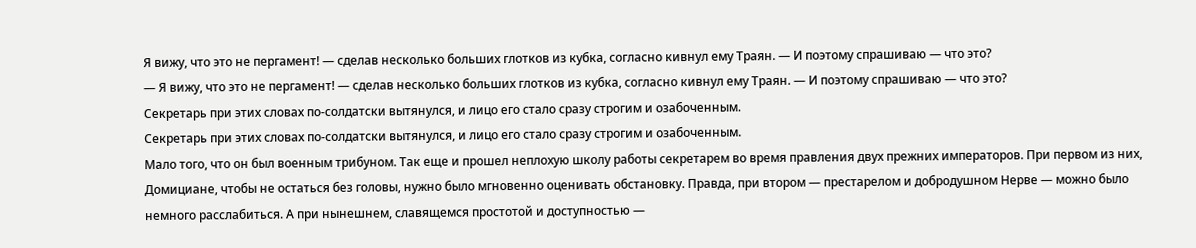Я вижу, что это не пергамент! — сделав несколько больших глотков из кубка, согласно кивнул ему Траян. — И поэтому спрашиваю — что это?
— Я вижу, что это не пергамент! — сделав несколько больших глотков из кубка, согласно кивнул ему Траян. — И поэтому спрашиваю — что это?
Секретарь при этих словах по-солдатски вытянулся, и лицо его стало сразу строгим и озабоченным.
Секретарь при этих словах по-солдатски вытянулся, и лицо его стало сразу строгим и озабоченным.
Мало того, что он был военным трибуном. Так еще и прошел неплохую школу работы секретарем во время правления двух прежних императоров. При первом из них, Домициане, чтобы не остаться без головы, нужно было мгновенно оценивать обстановку. Правда, при втором — престарелом и добродушном Нерве — можно было немного расслабиться. А при нынешнем, славящемся простотой и доступностью —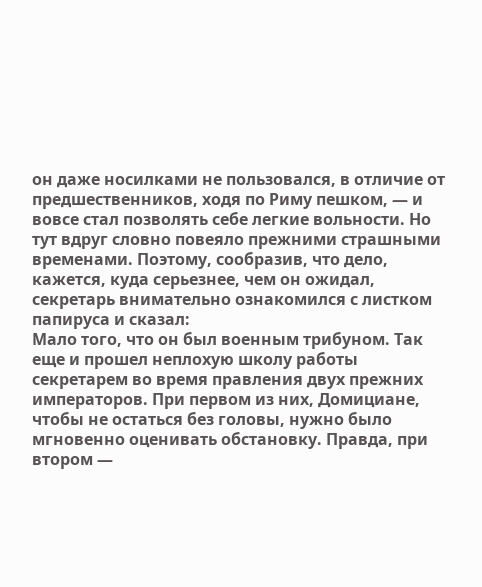он даже носилками не пользовался, в отличие от предшественников, ходя по Риму пешком, — и вовсе стал позволять себе легкие вольности. Но тут вдруг словно повеяло прежними страшными временами. Поэтому, сообразив, что дело, кажется, куда серьезнее, чем он ожидал, секретарь внимательно ознакомился с листком папируса и сказал:
Мало того, что он был военным трибуном. Так еще и прошел неплохую школу работы секретарем во время правления двух прежних императоров. При первом из них, Домициане, чтобы не остаться без головы, нужно было мгновенно оценивать обстановку. Правда, при втором —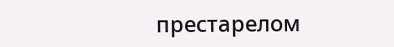престарелом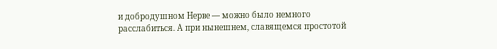и добродушном Нерве — можно было немного расслабиться. А при нынешнем, славящемся простотой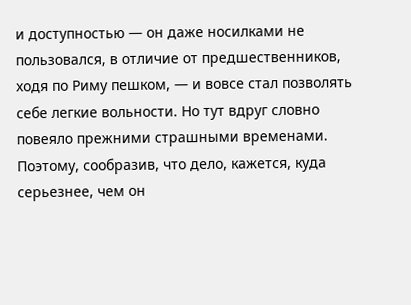и доступностью — он даже носилками не пользовался, в отличие от предшественников, ходя по Риму пешком, — и вовсе стал позволять себе легкие вольности. Но тут вдруг словно повеяло прежними страшными временами. Поэтому, сообразив, что дело, кажется, куда серьезнее, чем он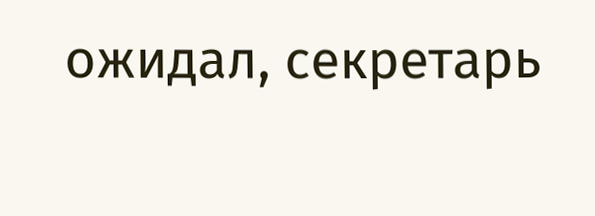ожидал, секретарь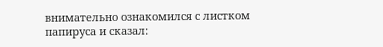внимательно ознакомился с листком папируса и сказал: